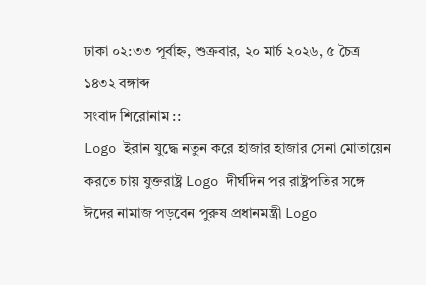ঢাকা ০২:৩৩ পূর্বাহ্ন, শুক্রবার, ২০ মার্চ ২০২৬, ৫ চৈত্র ১৪৩২ বঙ্গাব্দ
সংবাদ শিরোনাম ::
Logo ইরান যুদ্ধে নতুন করে হাজার হাজার সেনা মোতায়েন করতে চায় যুক্তরাষ্ট্র Logo দীর্ঘদিন পর রাষ্ট্রপতির সঙ্গে ঈদের নামাজ পড়বেন পুরুষ প্রধানমন্ত্রী Logo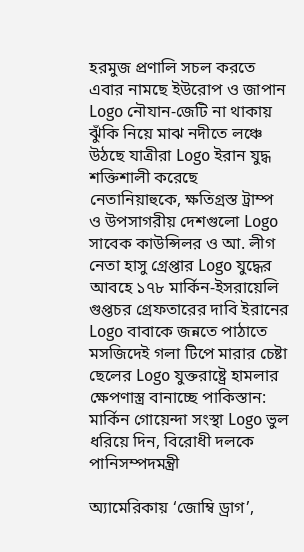হরমুজ প্রণালি সচল করতে এবার নামছে ইউরোপ ও জাপান Logo নৌযান-জেটি না থাকায় ঝুঁকি নিয়ে মাঝ নদীতে লঞ্চে উঠছে যাত্রীরা Logo ইরান যুদ্ধ শক্তিশালী করেছে নেতানিয়াহুকে, ক্ষতিগ্রস্ত ট্রাম্প ও উপসাগরীয় দেশগুলো Logo সাবেক কাউন্সিলর ও আ. লীগ নেতা হাসু গ্রেপ্তার Logo যুদ্ধের আবহে ১৭৮ মার্কিন-ইসরায়েলি গুপ্তচর গ্রেফতারের দাবি ইরানের Logo বাবাকে জন্নতে পাঠাতে মসজিদেই গলা টিপে মারার চেষ্টা ছেলের Logo যুক্তরাষ্ট্রে হামলার ক্ষেপণাস্ত্র বানাচ্ছে পাকিস্তান: মার্কিন গোয়েন্দা সংস্থা Logo ভুল ধরিয়ে দিন, বিরোধী দলকে পানিসম্পদমন্ত্রী

অ্যামেরিকায় ‘জোম্বি ড্রাগ’,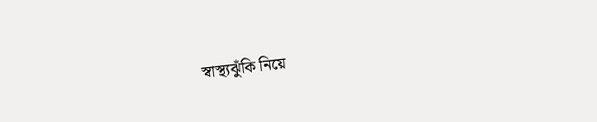স্বাস্থ্যঝুঁকি নিয়ে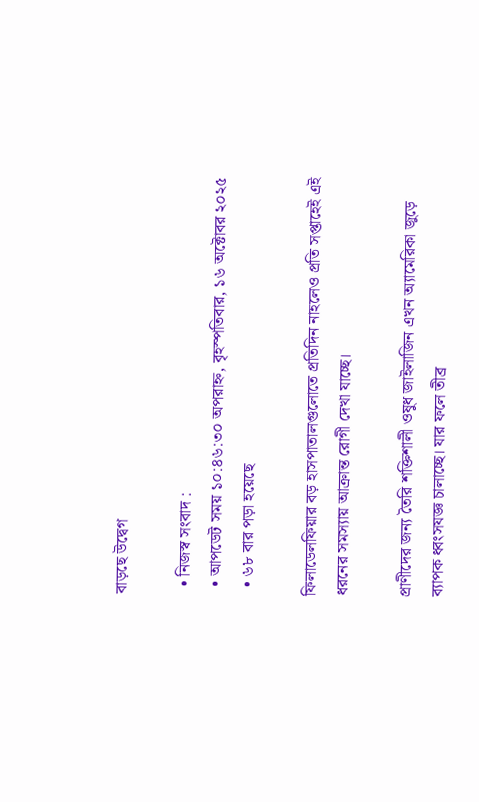বাড়ছে উদ্বেগ

  • নিজস্ব সংবাদ :
  • আপডেট সময় ১০:৪৬:৩০ অপরাহ্ন, বৃহস্পতিবার, ১৬ অক্টোবর ২০২৫
  • ৬৮ বার পড়া হয়েছে

ফিলাডেলফিয়ার বড় হাসপাতালগুলোতে প্রতিদিন নাহলেও প্রতি সপ্তাহেই এই ধরনের সমস্যায় আক্রান্ত রোগী দেখা যাচ্ছে।

প্রাণীদের জন্য তৈরি শক্তিশালী ওষুধ জাইলাজিন এখন অ্যামেরিকা জুড়ে ব্যাপক ধ্বংসযজ্ঞ চালাচ্ছে। যার ফলে তীব্র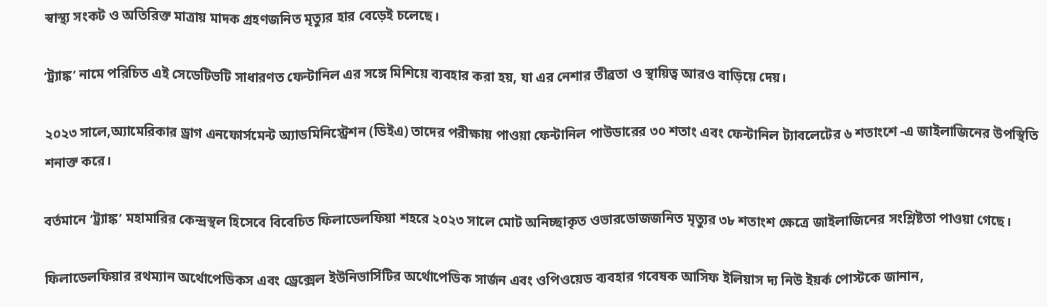স্বাস্থ্য সংকট ও অতিরিক্ত মাত্রায় মাদক গ্রহণজনিত মৃত্যুর হার বেড়েই চলেছে।

‘ট্র্যাঙ্ক’ নামে পরিচিত এই সেডেটিভটি সাধারণত ফেন্টানিল এর সঙ্গে মিশিয়ে ব্যবহার করা হয়, যা এর নেশার তীব্রতা ও স্থায়িত্ব আরও বাড়িয়ে দেয়।

২০২৩ সালে,অ্যামেরিকার ড্রাগ এনফোর্সমেন্ট অ্যাডমিনিস্ট্রেশন (ডিইএ) তাদের পরীক্ষায় পাওয়া ফেন্টানিল পাউডারের ৩০ শতাং এবং ফেন্টানিল ট্যাবলেটের ৬ শতাংশে -এ জাইলাজিনের উপস্থিতি শনাক্ত করে।

বর্তমানে ‘ট্র্যাঙ্ক’ মহামারির কেন্দ্রস্থল হিসেবে বিবেচিত ফিলাডেলফিয়া শহরে ২০২৩ সালে মোট অনিচ্ছাকৃত ওভারডোজজনিত মৃত্যুর ৩৮ শতাংশ ক্ষেত্রে জাইলাজিনের সংশ্লিষ্টতা পাওয়া গেছে।

ফিলাডেলফিয়ার রথম্যান অর্থোপেডিকস এবং ড্রেক্সেল ইউনিভার্সিটির অর্থোপেডিক সার্জন এবং ওপিওয়েড ব্যবহার গবেষক আসিফ ইলিয়াস দ্য নিউ ইয়র্ক পোস্টকে জানান,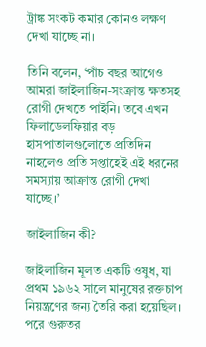ট্রাঙ্ক সংকট কমার কোনও লক্ষণ দেখা যাচ্ছে না।

তিনি বলেন, ‘পাঁচ বছর আগেও আমরা জাইলাজিন-সংক্রান্ত ক্ষতসহ রোগী দেখতে পাইনি। তবে এখন ফিলাডেলফিয়ার বড় হাসপাতালগুলোতে প্রতিদিন নাহলেও প্রতি সপ্তাহেই এই ধরনের সমস্যায় আক্রান্ত রোগী দেখা যাচ্ছে।’

জাইলাজিন কী?

জাইলাজিন মূলত একটি ওষুধ, যা প্রথম ১৯৬২ সালে মানুষের রক্তচাপ নিয়ন্ত্রণের জন্য তৈরি করা হয়েছিল। পরে গুরুতর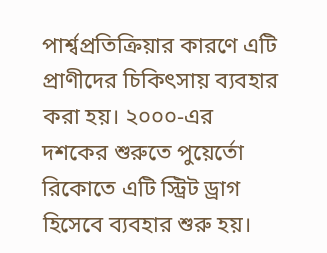পার্শ্বপ্রতিক্রিয়ার কারণে এটি প্রাণীদের চিকিৎসায় ব্যবহার করা হয়। ২০০০-এর দশকের শুরুতে পুয়ের্তো রিকোতে এটি স্ট্রিট ড্রাগ হিসেবে ব্যবহার শুরু হয়।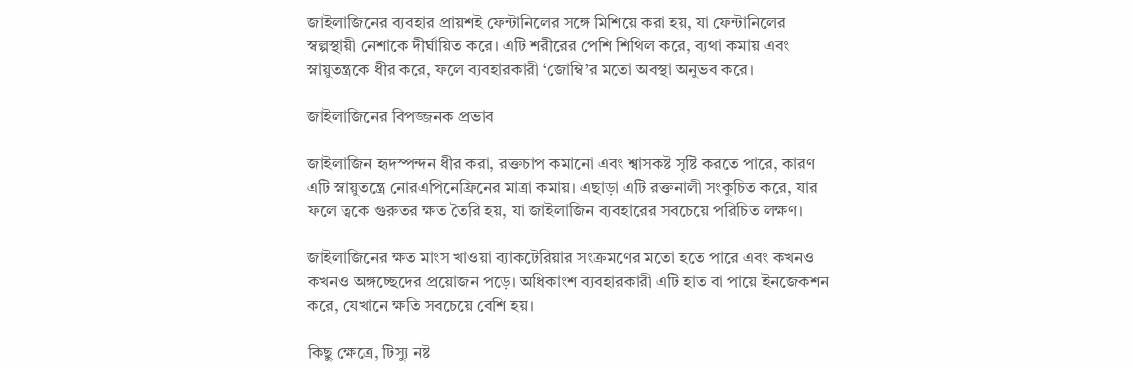জাইলাজিনের ব্যবহার প্রায়শই ফেন্টানিলের সঙ্গে মিশিয়ে করা হয়, যা ফেন্টানিলের স্বল্পস্থায়ী নেশাকে দীর্ঘায়িত করে। এটি শরীরের পেশি শিথিল করে, ব্যথা কমায় এবং স্নায়ুতন্ত্রকে ধীর করে, ফলে ব্যবহারকারী ‘জোম্বি’র মতো অবস্থা অনুভব করে।

জাইলাজিনের বিপজ্জনক প্রভাব

জাইলাজিন হৃদস্পন্দন ধীর করা, রক্তচাপ কমানো এবং শ্বাসকষ্ট সৃষ্টি করতে পারে, কারণ এটি স্নায়ুতন্ত্রে নোরএপিনেফ্রিনের মাত্রা কমায়। এছাড়া এটি রক্তনালী সংকুচিত করে, যার ফলে ত্বকে গুরুতর ক্ষত তৈরি হয়, যা জাইলাজিন ব্যবহারের সবচেয়ে পরিচিত লক্ষণ।

জাইলাজিনের ক্ষত মাংস খাওয়া ব্যাকটেরিয়ার সংক্রমণের মতো হতে পারে এবং কখনও কখনও অঙ্গচ্ছেদের প্রয়োজন পড়ে। অধিকাংশ ব্যবহারকারী এটি হাত বা পায়ে ইনজেকশন করে, যেখানে ক্ষতি সবচেয়ে বেশি হয়।

কিছু ক্ষেত্রে, টিস্যু নষ্ট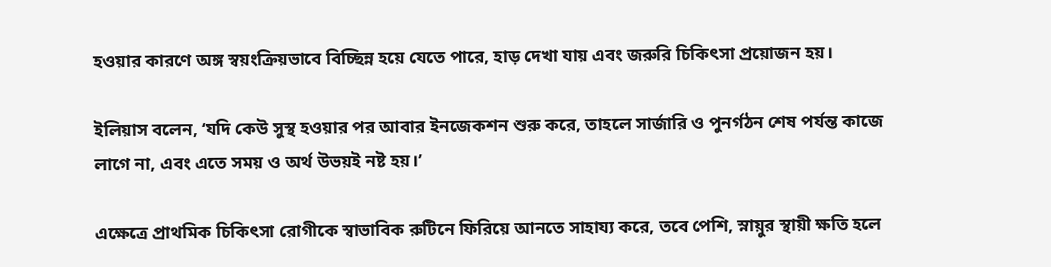হওয়ার কারণে অঙ্গ স্বয়ংক্রিয়ভাবে বিচ্ছিন্ন হয়ে যেতে পারে, হাড় দেখা যায় এবং জরুরি চিকিৎসা প্রয়োজন হয়।

ইলিয়াস বলেন, ‘যদি কেউ সুস্থ হওয়ার পর আবার ইনজেকশন শুরু করে, তাহলে সার্জারি ও পুনর্গঠন শেষ পর্যন্ত কাজে লাগে না, এবং এতে সময় ও অর্থ উভয়ই নষ্ট হয়।’

এক্ষেত্রে প্রাথমিক চিকিৎসা রোগীকে স্বাভাবিক রুটিনে ফিরিয়ে আনতে সাহায্য করে, তবে পেশি, স্নায়ুর স্থায়ী ক্ষতি হলে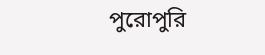পুরোপুরি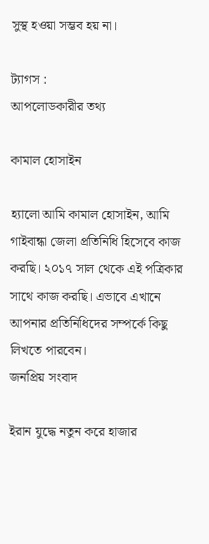সুস্থ হওয়া সম্ভব হয় না।

ট্যাগস :
আপলোডকারীর তথ্য

কামাল হোসাইন

হ্যালো আমি কামাল হোসাইন, আমি গাইবান্ধা জেলা প্রতিনিধি হিসেবে কাজ করছি। ২০১৭ সাল থেকে এই পত্রিকার সাথে কাজ করছি। এভাবে এখানে আপনার প্রতিনিধিদের সম্পর্কে কিছু লিখতে পারবেন।
জনপ্রিয় সংবাদ

ইরান যুদ্ধে নতুন করে হাজার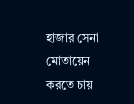হাজার সেনা মোতায়েন করতে চায়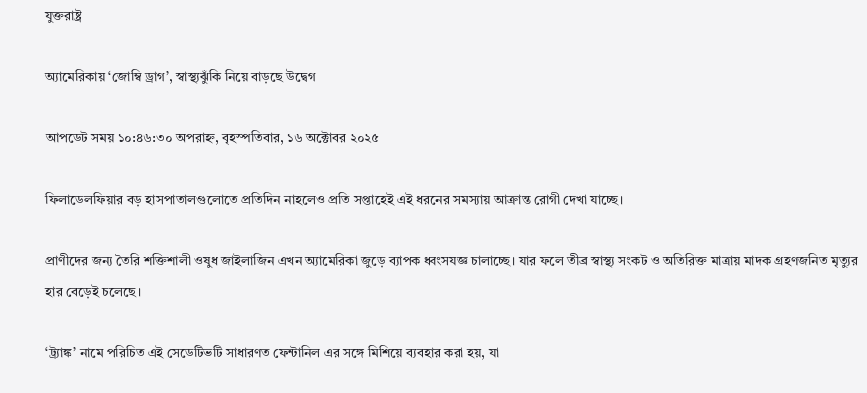যুক্তরাষ্ট্র

অ্যামেরিকায় ‘জোম্বি ড্রাগ’, স্বাস্থ্যঝুঁকি নিয়ে বাড়ছে উদ্বেগ

আপডেট সময় ১০:৪৬:৩০ অপরাহ্ন, বৃহস্পতিবার, ১৬ অক্টোবর ২০২৫

ফিলাডেলফিয়ার বড় হাসপাতালগুলোতে প্রতিদিন নাহলেও প্রতি সপ্তাহেই এই ধরনের সমস্যায় আক্রান্ত রোগী দেখা যাচ্ছে।

প্রাণীদের জন্য তৈরি শক্তিশালী ওষুধ জাইলাজিন এখন অ্যামেরিকা জুড়ে ব্যাপক ধ্বংসযজ্ঞ চালাচ্ছে। যার ফলে তীব্র স্বাস্থ্য সংকট ও অতিরিক্ত মাত্রায় মাদক গ্রহণজনিত মৃত্যুর হার বেড়েই চলেছে।

‘ট্র্যাঙ্ক’ নামে পরিচিত এই সেডেটিভটি সাধারণত ফেন্টানিল এর সঙ্গে মিশিয়ে ব্যবহার করা হয়, যা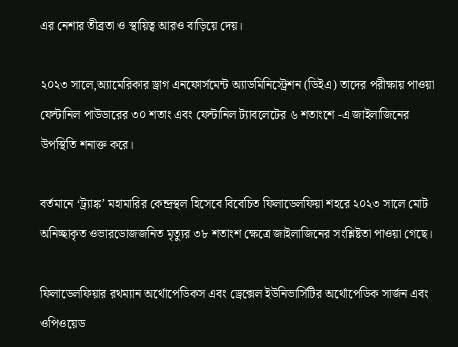এর নেশার তীব্রতা ও স্থায়িত্ব আরও বাড়িয়ে দেয়।

২০২৩ সালে,অ্যামেরিকার ড্রাগ এনফোর্সমেন্ট অ্যাডমিনিস্ট্রেশন (ডিইএ) তাদের পরীক্ষায় পাওয়া ফেন্টানিল পাউডারের ৩০ শতাং এবং ফেন্টানিল ট্যাবলেটের ৬ শতাংশে -এ জাইলাজিনের উপস্থিতি শনাক্ত করে।

বর্তমানে ‘ট্র্যাঙ্ক’ মহামারির কেন্দ্রস্থল হিসেবে বিবেচিত ফিলাডেলফিয়া শহরে ২০২৩ সালে মোট অনিচ্ছাকৃত ওভারডোজজনিত মৃত্যুর ৩৮ শতাংশ ক্ষেত্রে জাইলাজিনের সংশ্লিষ্টতা পাওয়া গেছে।

ফিলাডেলফিয়ার রথম্যান অর্থোপেডিকস এবং ড্রেক্সেল ইউনিভার্সিটির অর্থোপেডিক সার্জন এবং ওপিওয়েড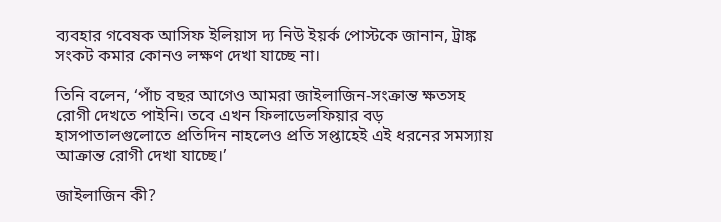ব্যবহার গবেষক আসিফ ইলিয়াস দ্য নিউ ইয়র্ক পোস্টকে জানান, ট্রাঙ্ক সংকট কমার কোনও লক্ষণ দেখা যাচ্ছে না।

তিনি বলেন, ‘পাঁচ বছর আগেও আমরা জাইলাজিন-সংক্রান্ত ক্ষতসহ রোগী দেখতে পাইনি। তবে এখন ফিলাডেলফিয়ার বড় হাসপাতালগুলোতে প্রতিদিন নাহলেও প্রতি সপ্তাহেই এই ধরনের সমস্যায় আক্রান্ত রোগী দেখা যাচ্ছে।’

জাইলাজিন কী?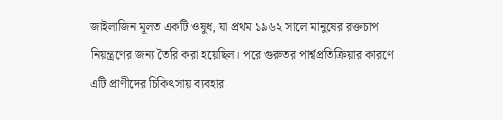জাইলাজিন মূলত একটি ওষুধ, যা প্রথম ১৯৬২ সালে মানুষের রক্তচাপ নিয়ন্ত্রণের জন্য তৈরি করা হয়েছিল। পরে গুরুতর পার্শ্বপ্রতিক্রিয়ার কারণে এটি প্রাণীদের চিকিৎসায় ব্যবহার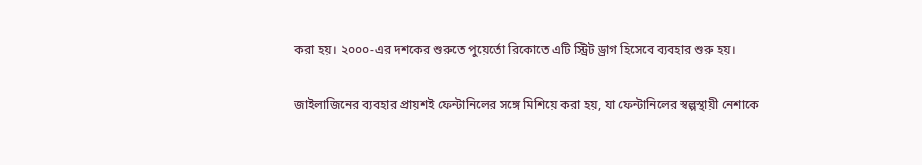করা হয়। ২০০০-এর দশকের শুরুতে পুয়ের্তো রিকোতে এটি স্ট্রিট ড্রাগ হিসেবে ব্যবহার শুরু হয়।

জাইলাজিনের ব্যবহার প্রায়শই ফেন্টানিলের সঙ্গে মিশিয়ে করা হয়, যা ফেন্টানিলের স্বল্পস্থায়ী নেশাকে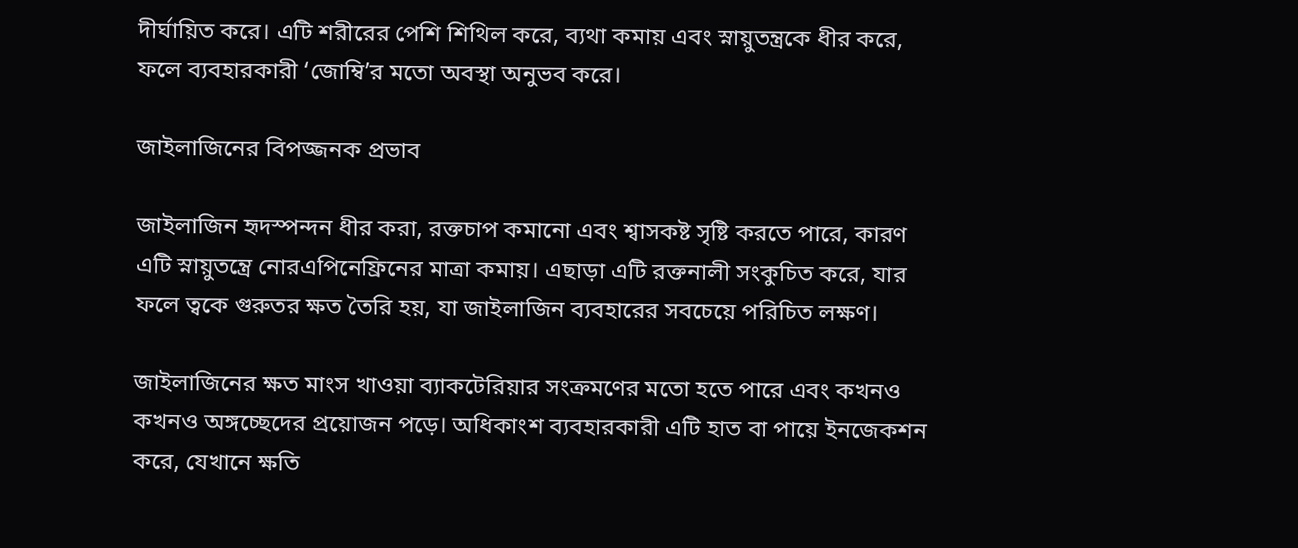দীর্ঘায়িত করে। এটি শরীরের পেশি শিথিল করে, ব্যথা কমায় এবং স্নায়ুতন্ত্রকে ধীর করে, ফলে ব্যবহারকারী ‘জোম্বি’র মতো অবস্থা অনুভব করে।

জাইলাজিনের বিপজ্জনক প্রভাব

জাইলাজিন হৃদস্পন্দন ধীর করা, রক্তচাপ কমানো এবং শ্বাসকষ্ট সৃষ্টি করতে পারে, কারণ এটি স্নায়ুতন্ত্রে নোরএপিনেফ্রিনের মাত্রা কমায়। এছাড়া এটি রক্তনালী সংকুচিত করে, যার ফলে ত্বকে গুরুতর ক্ষত তৈরি হয়, যা জাইলাজিন ব্যবহারের সবচেয়ে পরিচিত লক্ষণ।

জাইলাজিনের ক্ষত মাংস খাওয়া ব্যাকটেরিয়ার সংক্রমণের মতো হতে পারে এবং কখনও কখনও অঙ্গচ্ছেদের প্রয়োজন পড়ে। অধিকাংশ ব্যবহারকারী এটি হাত বা পায়ে ইনজেকশন করে, যেখানে ক্ষতি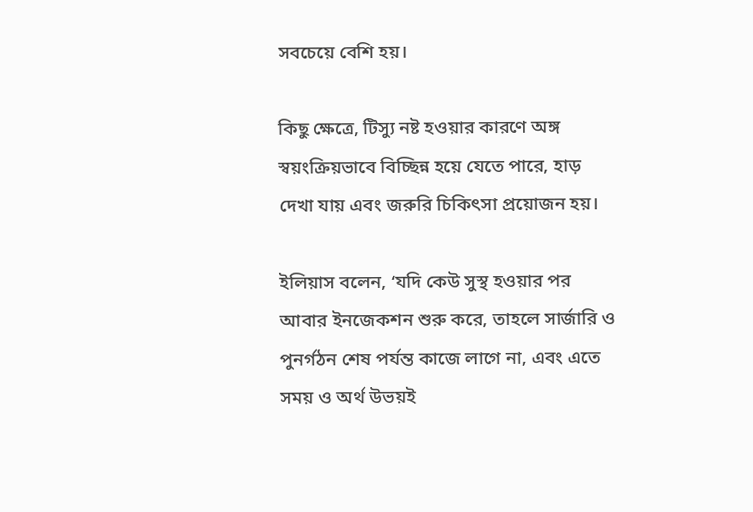সবচেয়ে বেশি হয়।

কিছু ক্ষেত্রে, টিস্যু নষ্ট হওয়ার কারণে অঙ্গ স্বয়ংক্রিয়ভাবে বিচ্ছিন্ন হয়ে যেতে পারে, হাড় দেখা যায় এবং জরুরি চিকিৎসা প্রয়োজন হয়।

ইলিয়াস বলেন, ‘যদি কেউ সুস্থ হওয়ার পর আবার ইনজেকশন শুরু করে, তাহলে সার্জারি ও পুনর্গঠন শেষ পর্যন্ত কাজে লাগে না, এবং এতে সময় ও অর্থ উভয়ই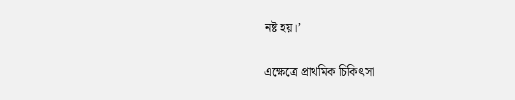নষ্ট হয়।’

এক্ষেত্রে প্রাথমিক চিকিৎসা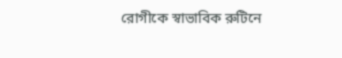রোগীকে স্বাভাবিক রুটিনে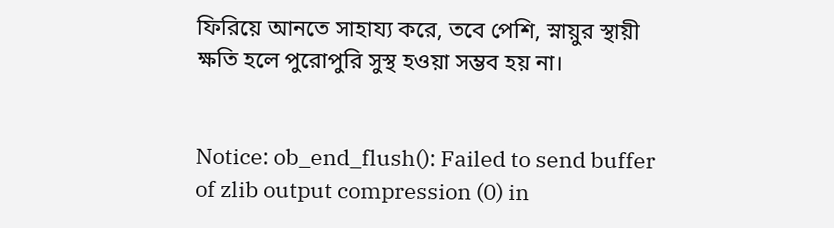ফিরিয়ে আনতে সাহায্য করে, তবে পেশি, স্নায়ুর স্থায়ী ক্ষতি হলে পুরোপুরি সুস্থ হওয়া সম্ভব হয় না।


Notice: ob_end_flush(): Failed to send buffer of zlib output compression (0) in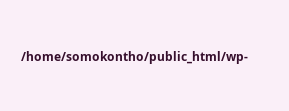/home/somokontho/public_html/wp-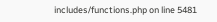includes/functions.php on line 5481